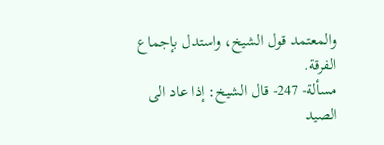والمعتمد قول الشيخ، واستدل بإجماع الفرقة.
مسألة- 247- قال الشيخ: إذا عاد الى الصيد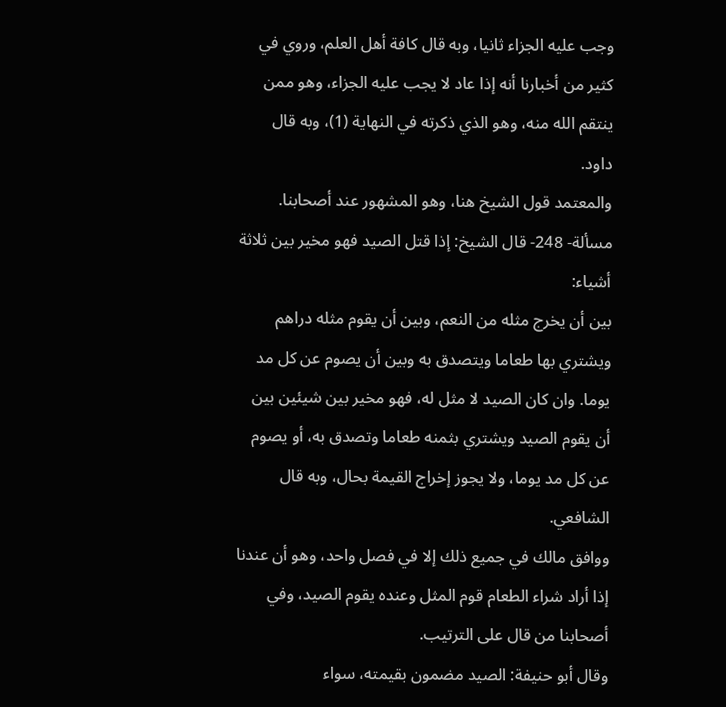وجب عليه الجزاء ثانيا، وبه قال كافة أهل العلم، وروي في كثير من أخبارنا أنه إذا عاد لا يجب عليه الجزاء، وهو ممن ينتقم الله منه، وهو الذي ذكرته في النهاية (1)، وبه قال داود.
والمعتمد قول الشيخ هنا، وهو المشهور عند أصحابنا.
مسألة- 248- قال الشيخ: إذا قتل الصيد فهو مخير بين ثلاثة أشياء:
بين أن يخرج مثله من النعم، وبين أن يقوم مثله دراهم ويشتري بها طعاما ويتصدق به وبين أن يصوم عن كل مد يوما. وان كان الصيد لا مثل له، فهو مخير بين شيئين بين أن يقوم الصيد ويشتري بثمنه طعاما وتصدق به، أو يصوم عن كل مد يوما، ولا يجوز إخراج القيمة بحال، وبه قال الشافعي.
ووافق مالك في جميع ذلك إلا في فصل واحد، وهو أن عندنا إذا أراد شراء الطعام قوم المثل وعنده يقوم الصيد، وفي أصحابنا من قال على الترتيب.
وقال أبو حنيفة: الصيد مضمون بقيمته، سواء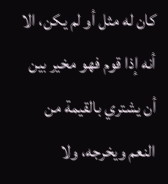كان له مثل أو لم يكن، الا أنه إذا قوم فهو مخير بين أن يشتري بالقيمة من النعم ويخرجه، ولا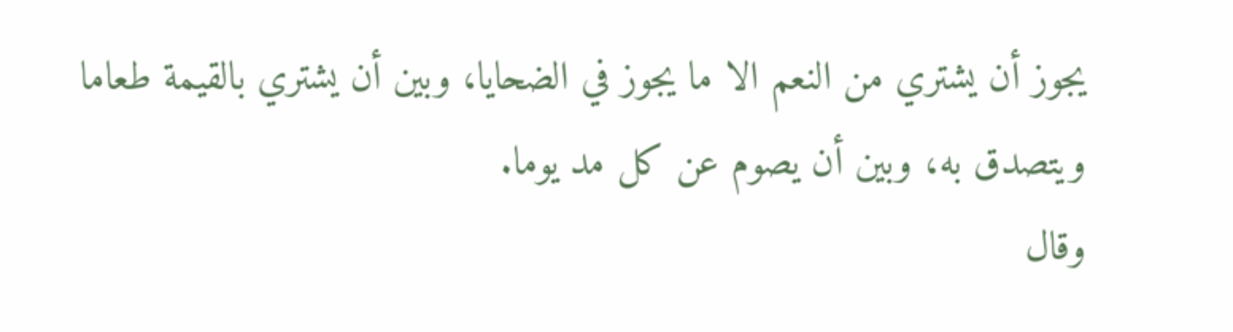يجوز أن يشتري من النعم الا ما يجوز في الضحايا، وبين أن يشتري بالقيمة طعاما ويتصدق به، وبين أن يصوم عن كل مد يوما.
وقال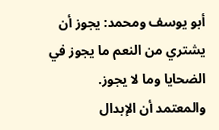أبو يوسف ومحمد: يجوز أن يشتري من النعم ما يجوز في الضحايا وما لا يجوز.
والمعتمد أن الإبدال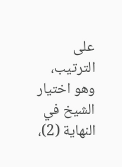على الترتيب، وهو اختيار الشيخ في النهاية (2)،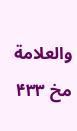والعلامة
مخ ۴۳۳